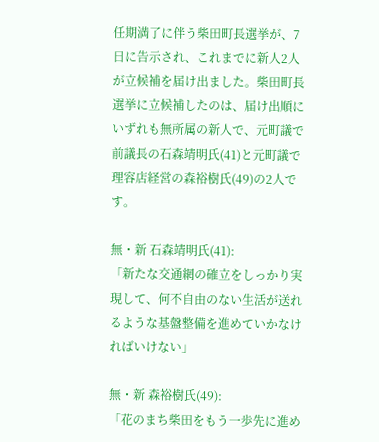任期満了に伴う柴田町長選挙が、7日に告示され、これまでに新人2人が立候補を届け出ました。柴田町長選挙に立候補したのは、届け出順にいずれも無所属の新人で、元町議で前議長の石森靖明氏(41)と元町議で理容店経営の森裕樹氏(49)の2人です。

無・新 石森靖明氏(41):
「新たな交通網の確立をしっかり実現して、何不自由のない生活が送れるような基盤整備を進めていかなければいけない」

無・新 森裕樹氏(49):
「花のまち柴田をもう一歩先に進め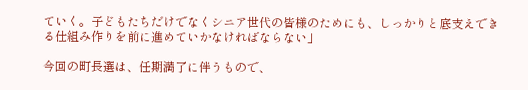ていく。子どもたちだけでなくシニア世代の皆様のためにも、しっかりと底支えできる仕組み作りを前に進めていかなければならない」

今回の町長選は、任期満了に伴うもので、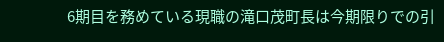6期目を務めている現職の滝口茂町長は今期限りでの引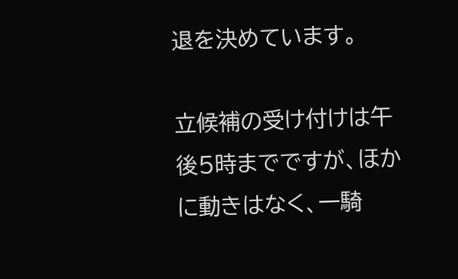退を決めています。

立候補の受け付けは午後5時までですが、ほかに動きはなく、一騎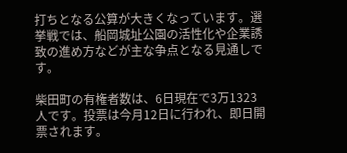打ちとなる公算が大きくなっています。選挙戦では、船岡城址公園の活性化や企業誘致の進め方などが主な争点となる見通しです。

柴田町の有権者数は、6日現在で3万1323人です。投票は今月12日に行われ、即日開票されます。